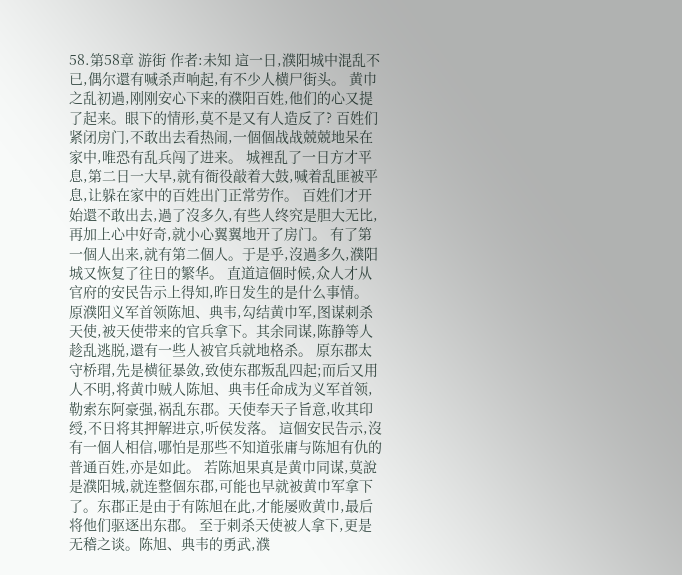58.第58章 游街 作者:未知 這一日,濮阳城中混乱不已,偶尔還有喊杀声响起,有不少人横尸街头。 黄巾之乱初過,刚刚安心下来的濮阳百姓,他们的心又提了起来。眼下的情形,莫不是又有人造反了? 百姓们紧闭房门,不敢出去看热闹,一個個战战兢兢地呆在家中,唯恐有乱兵闯了进来。 城裡乱了一日方才平息,第二日一大早,就有衙役敲着大鼓,喊着乱匪被平息,让躲在家中的百姓出门正常劳作。 百姓们才开始還不敢出去,過了沒多久,有些人终究是胆大无比,再加上心中好奇,就小心翼翼地开了房门。 有了第一個人出来,就有第二個人。于是乎,沒過多久,濮阳城又恢复了往日的繁华。 直道這個时候,众人才从官府的安民告示上得知,昨日发生的是什么事情。 原濮阳义军首领陈旭、典韦,勾结黄巾军,图谋刺杀天使,被天使带来的官兵拿下。其余同谋,陈静等人趁乱逃脱,還有一些人被官兵就地格杀。 原东郡太守桥瑁,先是横征暴敛,致使东郡叛乱四起;而后又用人不明,将黄巾贼人陈旭、典韦任命成为义军首领,勒索东阿豪强,祸乱东郡。天使奉天子旨意,收其印绶,不日将其押解进京,听侯发落。 這個安民告示,沒有一個人相信,哪怕是那些不知道张庸与陈旭有仇的普通百姓,亦是如此。 若陈旭果真是黄巾同谋,莫說是濮阳城,就连整個东郡,可能也早就被黄巾军拿下了。东郡正是由于有陈旭在此,才能屡败黄巾,最后将他们驱逐出东郡。 至于刺杀天使被人拿下,更是无稽之谈。陈旭、典韦的勇武,濮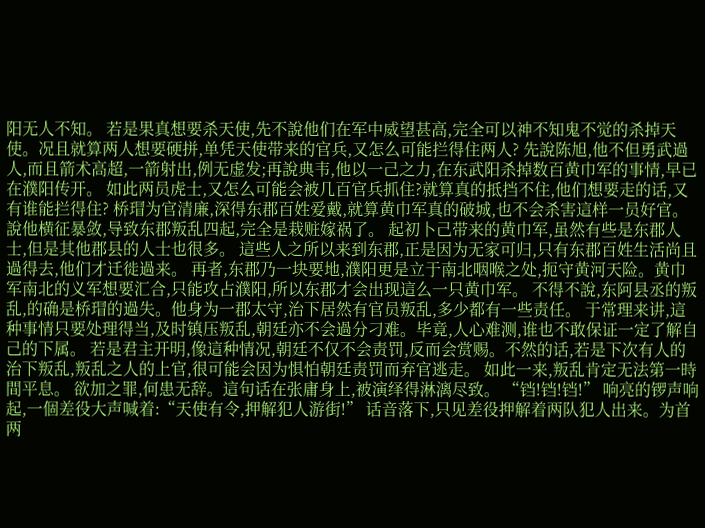阳无人不知。 若是果真想要杀天使,先不說他们在军中威望甚高,完全可以神不知鬼不觉的杀掉天使。况且就算两人想要硬拼,单凭天使带来的官兵,又怎么可能拦得住两人? 先說陈旭,他不但勇武過人,而且箭术高超,一箭射出,例无虚发;再說典韦,他以一己之力,在东武阳杀掉数百黄巾军的事情,早已在濮阳传开。 如此两员虎士,又怎么可能会被几百官兵抓住?就算真的抵挡不住,他们想要走的话,又有谁能拦得住? 桥瑁为官清廉,深得东郡百姓爱戴,就算黄巾军真的破城,也不会杀害這样一员好官。說他横征暴敛,导致东郡叛乱四起,完全是栽赃嫁祸了。 起初卜己带来的黄巾军,虽然有些是东郡人士,但是其他郡县的人士也很多。 這些人之所以来到东郡,正是因为无家可归,只有东郡百姓生活尚且過得去,他们才迁徙過来。 再者,东郡乃一块要地,濮阳更是立于南北咽喉之处,扼守黄河天险。黄巾军南北的义军想要汇合,只能攻占濮阳,所以东郡才会出现這么一只黄巾军。 不得不說,东阿县丞的叛乱,的确是桥瑁的過失。他身为一郡太守,治下居然有官员叛乱,多少都有一些责任。 于常理来讲,這种事情只要处理得当,及时镇压叛乱,朝廷亦不会過分刁难。毕竟,人心难测,谁也不敢保证一定了解自己的下属。 若是君主开明,像這种情况,朝廷不仅不会责罚,反而会赏赐。不然的话,若是下次有人的治下叛乱,叛乱之人的上官,很可能会因为惧怕朝廷责罚而弃官逃走。 如此一来,叛乱肯定无法第一時間平息。 欲加之罪,何患无辞。這句话在张庸身上,被演绎得淋漓尽致。 “铛!铛!铛!” 响亮的锣声响起,一個差役大声喊着:“天使有令,押解犯人游街!” 话音落下,只见差役押解着两队犯人出来。为首两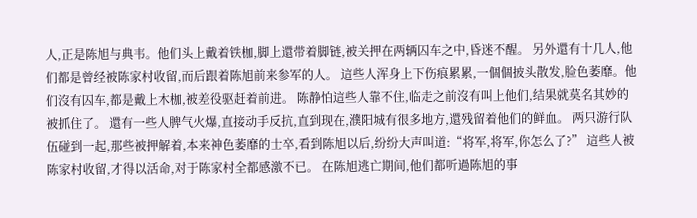人,正是陈旭与典韦。他们头上戴着铁枷,脚上還带着脚链,被关押在两辆囚车之中,昏迷不醒。 另外還有十几人,他们都是曾经被陈家村收留,而后跟着陈旭前来参军的人。 這些人浑身上下伤痕累累,一個個披头散发,脸色萎靡。他们沒有囚车,都是戴上木枷,被差役驱赶着前进。 陈静怕這些人靠不住,临走之前沒有叫上他们,结果就莫名其妙的被抓住了。 還有一些人脾气火爆,直接动手反抗,直到现在,濮阳城有很多地方,還残留着他们的鲜血。 两只游行队伍碰到一起,那些被押解着,本来神色萎靡的士卒,看到陈旭以后,纷纷大声叫道:“将军,将军,你怎么了?” 這些人被陈家村收留,才得以活命,对于陈家村全都感激不已。 在陈旭逃亡期间,他们都听過陈旭的事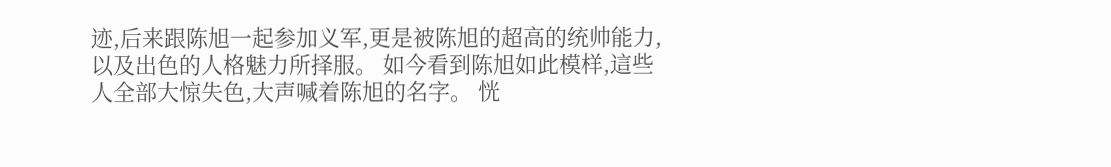迹,后来跟陈旭一起参加义军,更是被陈旭的超高的统帅能力,以及出色的人格魅力所择服。 如今看到陈旭如此模样,這些人全部大惊失色,大声喊着陈旭的名字。 恍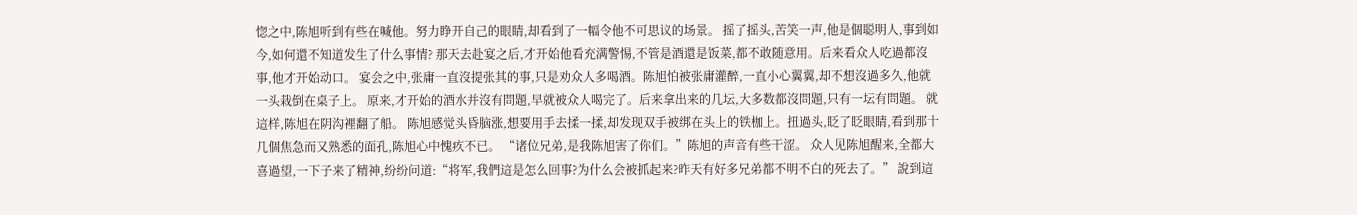惚之中,陈旭听到有些在喊他。努力睁开自己的眼睛,却看到了一幅令他不可思议的场景。 摇了摇头,苦笑一声,他是個聪明人,事到如今,如何還不知道发生了什么事情? 那天去赴宴之后,才开始他看充满警惕,不管是酒還是饭菜,都不敢随意用。后来看众人吃過都沒事,他才开始动口。 宴会之中,张庸一直沒提张其的事,只是劝众人多喝酒。陈旭怕被张庸灌醉,一直小心翼翼,却不想沒過多久,他就一头栽倒在桌子上。 原来,才开始的酒水并沒有問題,早就被众人喝完了。后来拿出来的几坛,大多数都沒問題,只有一坛有問題。 就這样,陈旭在阴沟裡翻了船。 陈旭感觉头昏脑涨,想要用手去揉一揉,却发现双手被绑在头上的铁枷上。扭過头,眨了眨眼睛,看到那十几個焦急而又熟悉的面孔,陈旭心中愧疚不已。 “诸位兄弟,是我陈旭害了你们。”陈旭的声音有些干涩。 众人见陈旭醒来,全都大喜過望,一下子来了精神,纷纷问道:“将军,我們這是怎么回事?为什么会被抓起来?昨天有好多兄弟都不明不白的死去了。” 說到這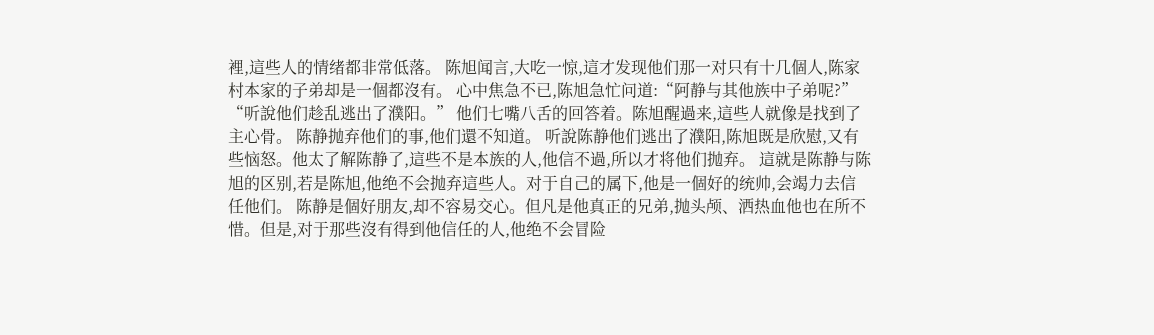裡,這些人的情绪都非常低落。 陈旭闻言,大吃一惊,這才发现他们那一对只有十几個人,陈家村本家的子弟却是一個都沒有。 心中焦急不已,陈旭急忙问道:“阿静与其他族中子弟呢?” “听說他们趁乱逃出了濮阳。” 他们七嘴八舌的回答着。陈旭醒過来,這些人就像是找到了主心骨。 陈静抛弃他们的事,他们還不知道。 听說陈静他们逃出了濮阳,陈旭既是欣慰,又有些恼怒。他太了解陈静了,這些不是本族的人,他信不過,所以才将他们抛弃。 這就是陈静与陈旭的区别,若是陈旭,他绝不会抛弃這些人。对于自己的属下,他是一個好的统帅,会竭力去信任他们。 陈静是個好朋友,却不容易交心。但凡是他真正的兄弟,抛头颅、洒热血他也在所不惜。但是,对于那些沒有得到他信任的人,他绝不会冒险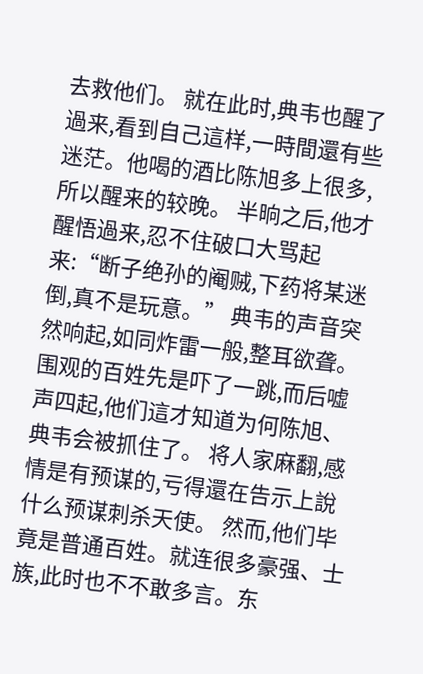去救他们。 就在此时,典韦也醒了過来,看到自己這样,一時間還有些迷茫。他喝的酒比陈旭多上很多,所以醒来的较晚。 半晌之后,他才醒悟過来,忍不住破口大骂起来:“断子绝孙的阉贼,下药将某迷倒,真不是玩意。” 典韦的声音突然响起,如同炸雷一般,整耳欲聋。围观的百姓先是吓了一跳,而后嘘声四起,他们這才知道为何陈旭、典韦会被抓住了。 将人家麻翻,感情是有预谋的,亏得還在告示上說什么预谋刺杀天使。 然而,他们毕竟是普通百姓。就连很多豪强、士族,此时也不不敢多言。东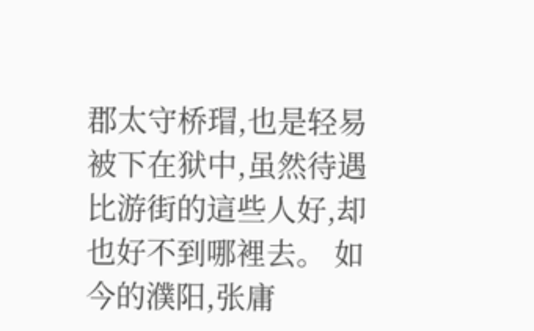郡太守桥瑁,也是轻易被下在狱中,虽然待遇比游街的這些人好,却也好不到哪裡去。 如今的濮阳,张庸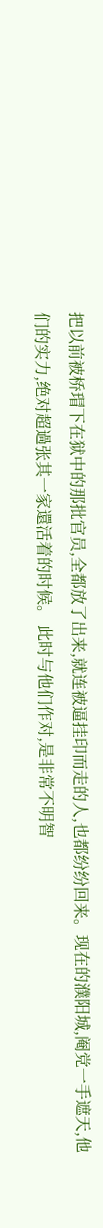把以前被桥瑁下在狱中的那批官员,全都放了出来,就连被逼挂印而走的人,也都纷纷回来。现在的濮阳城,阉党一手遮天,他们的实力,绝对超過张其一家還活着的时候。 此时与他们作对,是非常不明智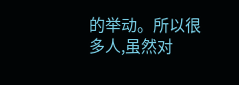的举动。所以很多人,虽然对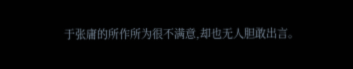于张庸的所作所为很不满意,却也无人胆敢出言。